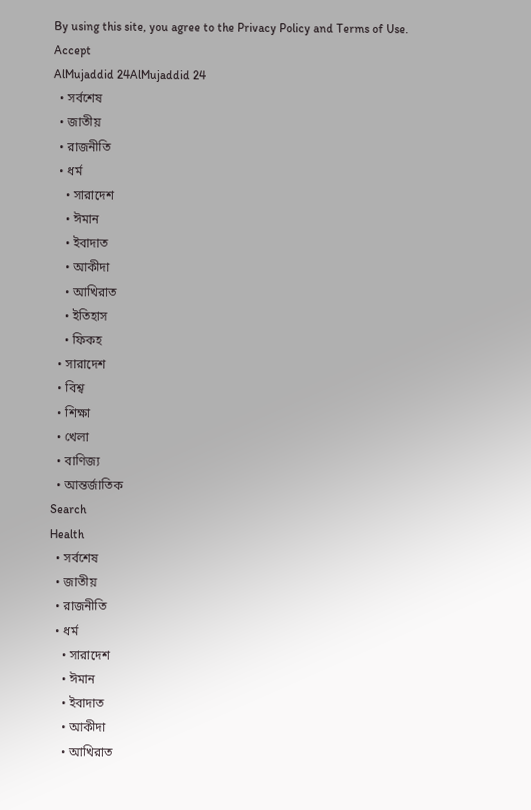By using this site, you agree to the Privacy Policy and Terms of Use.
Accept
AlMujaddid 24AlMujaddid 24
  • সর্বশেষ
  • জাতীয়
  • রাজনীতি
  • ধর্ম
    • সারাদেশ
    • ঈমান
    • ইবাদাত
    • আকীদা
    • আখিরাত
    • ইতিহাস
    • ফিকহ
  • সারাদেশ
  • বিশ্ব
  • শিক্ষা
  • খেলা
  • বাণিজ্য
  • আন্তর্জাতিক
Search
Health
  • সর্বশেষ
  • জাতীয়
  • রাজনীতি
  • ধর্ম
    • সারাদেশ
    • ঈমান
    • ইবাদাত
    • আকীদা
    • আখিরাত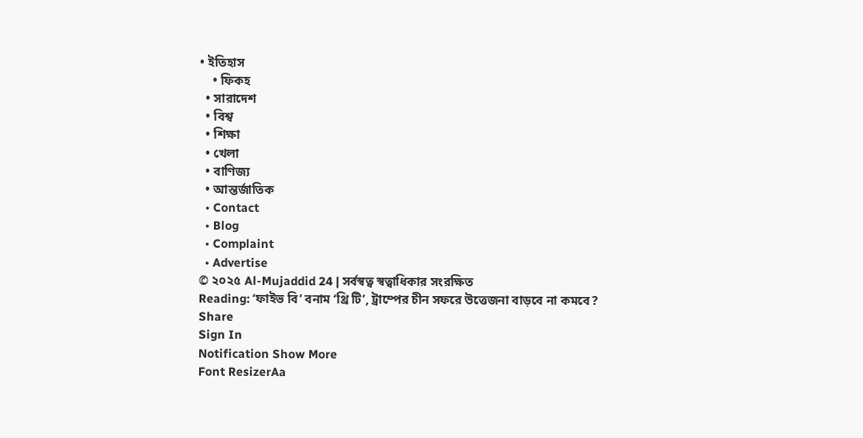• ইতিহাস
    • ফিকহ
  • সারাদেশ
  • বিশ্ব
  • শিক্ষা
  • খেলা
  • বাণিজ্য
  • আন্তর্জাতিক
  • Contact
  • Blog
  • Complaint
  • Advertise
© ২০২৫ Al-Mujaddid 24 | সর্বস্বত্ব স্বত্বাধিকার সংরক্ষিত
Reading: ‘ফাইভ বি’ বনাম ‘থ্রি টি’, ট্রাম্পের চীন সফরে উত্তেজনা বাড়বে না কমবে?
Share
Sign In
Notification Show More
Font ResizerAa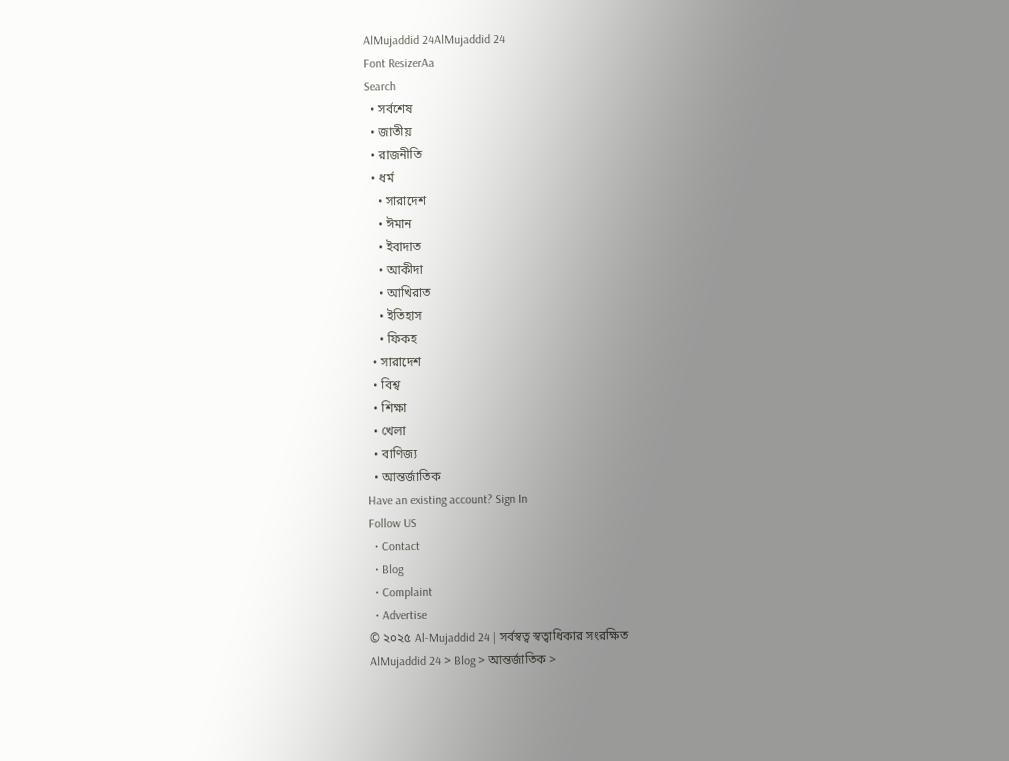AlMujaddid 24AlMujaddid 24
Font ResizerAa
Search
  • সর্বশেষ
  • জাতীয়
  • রাজনীতি
  • ধর্ম
    • সারাদেশ
    • ঈমান
    • ইবাদাত
    • আকীদা
    • আখিরাত
    • ইতিহাস
    • ফিকহ
  • সারাদেশ
  • বিশ্ব
  • শিক্ষা
  • খেলা
  • বাণিজ্য
  • আন্তর্জাতিক
Have an existing account? Sign In
Follow US
  • Contact
  • Blog
  • Complaint
  • Advertise
© ২০২৫ Al-Mujaddid 24 | সর্বস্বত্ব স্বত্বাধিকার সংরক্ষিত
AlMujaddid 24 > Blog > আন্তর্জাতিক >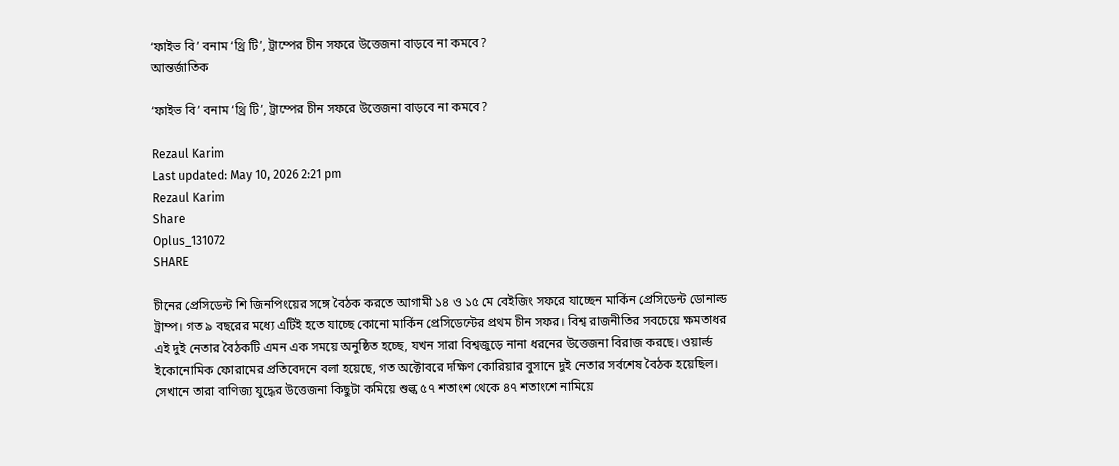‘ফাইভ বি’ বনাম ‘থ্রি টি’, ট্রাম্পের চীন সফরে উত্তেজনা বাড়বে না কমবে?
আন্তর্জাতিক

‘ফাইভ বি’ বনাম ‘থ্রি টি’, ট্রাম্পের চীন সফরে উত্তেজনা বাড়বে না কমবে?

Rezaul Karim
Last updated: May 10, 2026 2:21 pm
Rezaul Karim
Share
Oplus_131072
SHARE

চীনের প্রেসিডেন্ট শি জিনপিংয়ের সঙ্গে বৈঠক করতে আগামী ১৪ ও ১৫ মে বেইজিং সফরে যাচ্ছেন মার্কিন প্রেসিডেন্ট ডোনাল্ড ট্রাম্প। গত ৯ বছরের মধ্যে এটিই হতে যাচ্ছে কোনো মার্কিন প্রেসিডেন্টের প্রথম চীন সফর। বিশ্ব রাজনীতির সবচেয়ে ক্ষমতাধর এই দুই নেতার বৈঠকটি এমন এক সময়ে অনুষ্ঠিত হচ্ছে, যখন সারা বিশ্বজুড়ে নানা ধরনের উত্তেজনা বিরাজ করছে। ওয়ার্ল্ড ইকোনোমিক ফোরামের প্রতিবেদনে বলা হয়েছে, গত অক্টোবরে দক্ষিণ কোরিয়ার বুসানে দুই নেতার সর্বশেষ বৈঠক হয়েছিল। সেখানে তারা বাণিজ্য যুদ্ধের উত্তেজনা কিছুটা কমিয়ে শুল্ক ৫৭ শতাংশ থেকে ৪৭ শতাংশে নামিয়ে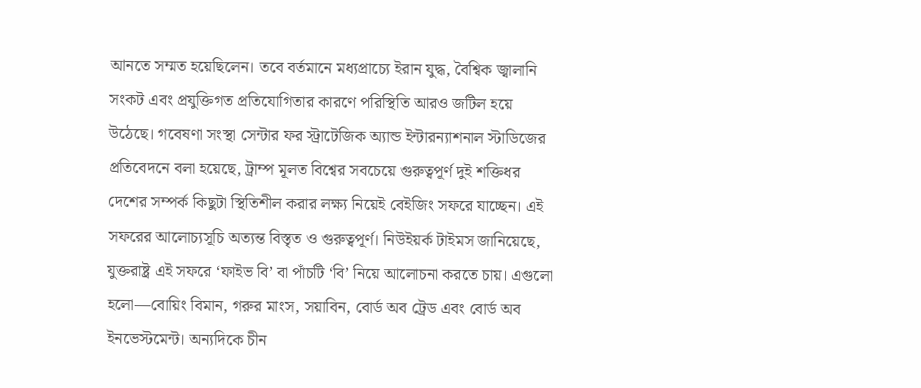আনতে সম্মত হয়েছিলেন। তবে বর্তমানে মধ্যপ্রাচ্যে ইরান যুদ্ধ, বৈশ্বিক জ্বালানি সংকট এবং প্রযুক্তিগত প্রতিযোগিতার কারণে পরিস্থিতি আরও জটিল হয়ে উঠেছে। গবেষণা সংস্থা সেন্টার ফর স্ট্রাটেজিক অ্যান্ড ইন্টারন্যাশনাল স্টাডিজের প্রতিবেদনে বলা হয়েছে, ট্রাম্প মূলত বিশ্বের সবচেয়ে গুরুত্বপূর্ণ দুই শক্তিধর দেশের সম্পর্ক কিছুটা স্থিতিশীল করার লক্ষ্য নিয়েই বেইজিং সফরে যাচ্ছেন। এই সফরের আলোচ্যসূচি অত্যন্ত বিস্তৃত ও গুরুত্বপূর্ণ। নিউইয়র্ক টাইমস জানিয়েছে, যুক্তরাষ্ট্র এই সফরে ‘ফাইভ বি’ বা পাঁচটি ‘বি’ নিয়ে আলোচনা করতে চায়। এগুলো হলো—বোয়িং বিমান, গরুর মাংস, সয়াবিন, বোর্ড অব ট্রেড এবং বোর্ড অব ইনভেস্টমেন্ট। অন্যদিকে চীন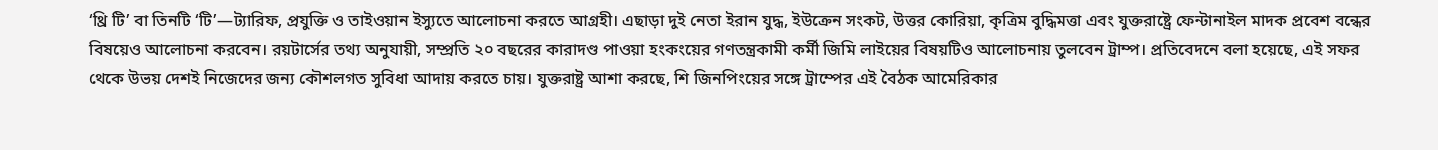‘থ্রি টি’ বা তিনটি ‘টি’—ট্যারিফ, প্রযুক্তি ও তাইওয়ান ইস্যুতে আলোচনা করতে আগ্রহী। এছাড়া দুই নেতা ইরান যুদ্ধ, ইউক্রেন সংকট, উত্তর কোরিয়া, কৃত্রিম বুদ্ধিমত্তা এবং যুক্তরাষ্ট্রে ফেন্টানাইল মাদক প্রবেশ বন্ধের বিষয়েও আলোচনা করবেন। রয়টার্সের তথ্য অনুযায়ী, সম্প্রতি ২০ বছরের কারাদণ্ড পাওয়া হংকংয়ের গণতন্ত্রকামী কর্মী জিমি লাইয়ের বিষয়টিও আলোচনায় তুলবেন ট্রাম্প। প্রতিবেদনে বলা হয়েছে, এই সফর থেকে উভয় দেশই নিজেদের জন্য কৌশলগত সুবিধা আদায় করতে চায়। যুক্তরাষ্ট্র আশা করছে, শি জিনপিংয়ের সঙ্গে ট্রাম্পের এই বৈঠক আমেরিকার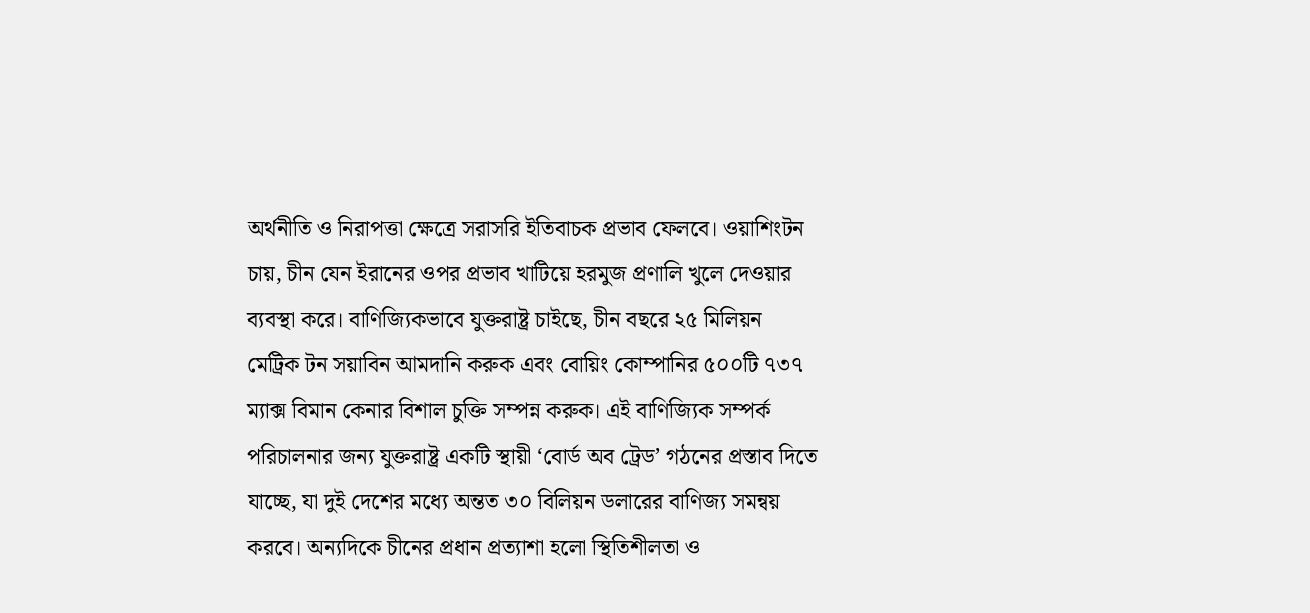অর্থনীতি ও নিরাপত্তা ক্ষেত্রে সরাসরি ইতিবাচক প্রভাব ফেলবে। ওয়াশিংটন চায়, চীন যেন ইরানের ওপর প্রভাব খাটিয়ে হরমুজ প্রণালি খুলে দেওয়ার ব্যবস্থা করে। বাণিজ্যিকভাবে যুক্তরাষ্ট্র চাইছে, চীন বছরে ২৫ মিলিয়ন মেট্রিক টন সয়াবিন আমদানি করুক এবং বোয়িং কোম্পানির ৫০০টি ৭৩৭ ম্যাক্স বিমান কেনার বিশাল চুক্তি সম্পন্ন করুক। এই বাণিজ্যিক সম্পর্ক পরিচালনার জন্য যুক্তরাষ্ট্র একটি স্থায়ী ‘বোর্ড অব ট্রেড’ গঠনের প্রস্তাব দিতে যাচ্ছে, যা দুই দেশের মধ্যে অন্তত ৩০ বিলিয়ন ডলারের বাণিজ্য সমন্বয় করবে। অন্যদিকে চীনের প্রধান প্রত্যাশা হলো স্থিতিশীলতা ও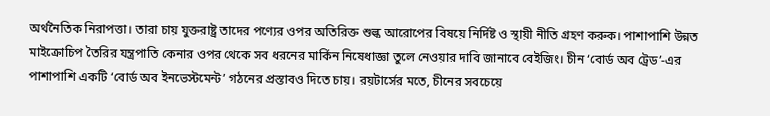অর্থনৈতিক নিরাপত্তা। তারা চায় যুক্তরাষ্ট্র তাদের পণ্যের ওপর অতিরিক্ত শুল্ক আরোপের বিষয়ে নির্দিষ্ট ও স্থায়ী নীতি গ্রহণ করুক। পাশাপাশি উন্নত মাইক্রোচিপ তৈরির যন্ত্রপাতি কেনার ওপর থেকে সব ধরনের মার্কিন নিষেধাজ্ঞা তুলে নেওয়ার দাবি জানাবে বেইজিং। চীন ‘বোর্ড অব ট্রেড’-এর পাশাপাশি একটি ‘বোর্ড অব ইনভেস্টমেন্ট’ গঠনের প্রস্তাবও দিতে চায়। রয়টার্সের মতে, চীনের সবচেয়ে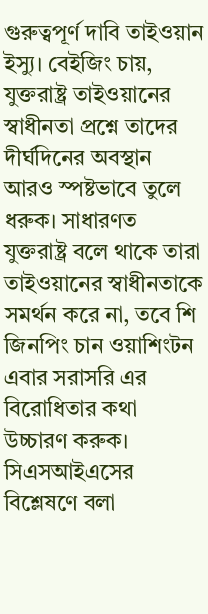গুরুত্বপূর্ণ দাবি তাইওয়ান ইস্যু। বেইজিং চায়, যুক্তরাষ্ট্র তাইওয়ানের স্বাধীনতা প্রশ্নে তাদের দীর্ঘদিনের অবস্থান আরও স্পষ্টভাবে তুলে ধরুক। সাধারণত যুক্তরাষ্ট্র বলে থাকে তারা তাইওয়ানের স্বাধীনতাকে সমর্থন করে না, তবে শি জিনপিং চান ওয়াশিংটন এবার সরাসরি এর বিরোধিতার কথা উচ্চারণ করুক। সিএসআইএসের বিশ্লেষণে বলা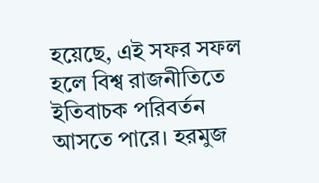হয়েছে, এই সফর সফল হলে বিশ্ব রাজনীতিতে ইতিবাচক পরিবর্তন আসতে পারে। হরমুজ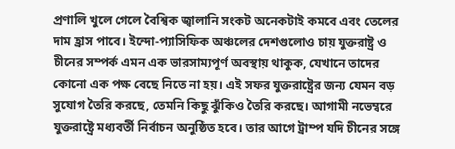প্রণালি খুলে গেলে বৈশ্বিক জ্বালানি সংকট অনেকটাই কমবে এবং তেলের দাম হ্রাস পাবে। ইন্দো-প্যাসিফিক অঞ্চলের দেশগুলোও চায় যুক্তরাষ্ট্র ও চীনের সম্পর্ক এমন এক ভারসাম্যপূর্ণ অবস্থায় থাকুক, যেখানে তাদের কোনো এক পক্ষ বেছে নিতে না হয়। এই সফর যুক্তরাষ্ট্রের জন্য যেমন বড় সুযোগ তৈরি করছে, তেমনি কিছু ঝুঁকিও তৈরি করছে। আগামী নভেম্বরে যুক্তরাষ্ট্রে মধ্যবর্তী নির্বাচন অনুষ্ঠিত হবে। তার আগে ট্রাম্প যদি চীনের সঙ্গে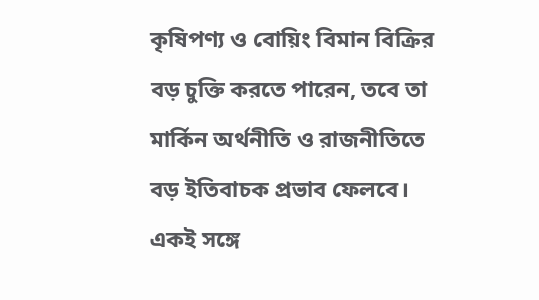কৃষিপণ্য ও বোয়িং বিমান বিক্রির বড় চুক্তি করতে পারেন, তবে তা মার্কিন অর্থনীতি ও রাজনীতিতে বড় ইতিবাচক প্রভাব ফেলবে। একই সঙ্গে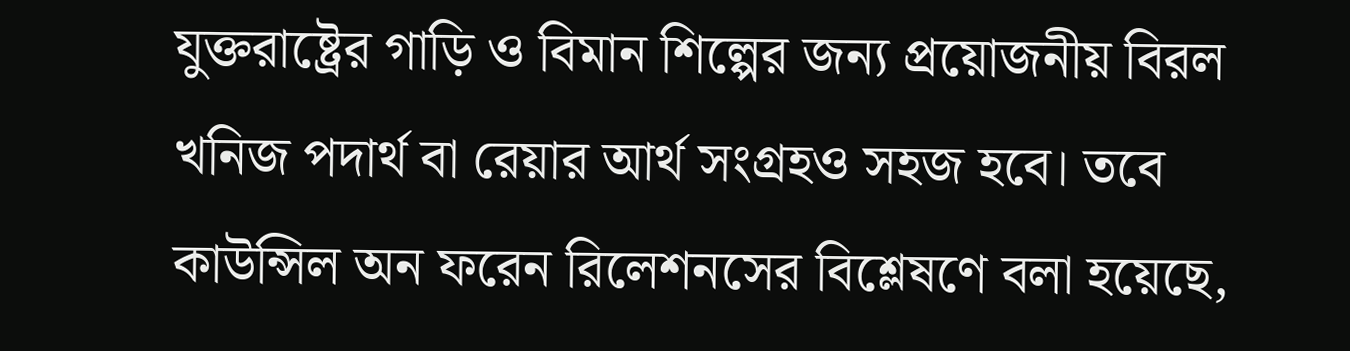যুক্তরাষ্ট্রের গাড়ি ও বিমান শিল্পের জন্য প্রয়োজনীয় বিরল খনিজ পদার্থ বা রেয়ার আর্থ সংগ্রহও সহজ হবে। তবে কাউন্সিল অন ফরেন রিলেশনসের বিশ্লেষণে বলা হয়েছে,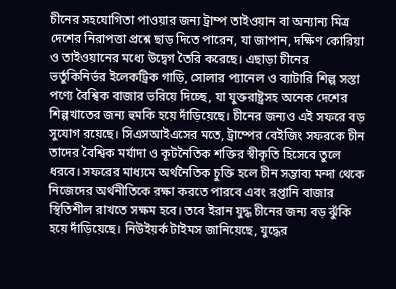চীনের সহযোগিতা পাওয়ার জন্য ট্রাম্প তাইওয়ান বা অন্যান্য মিত্র দেশের নিরাপত্তা প্রশ্নে ছাড় দিতে পারেন, যা জাপান, দক্ষিণ কোরিয়া ও তাইওয়ানের মধ্যে উদ্বেগ তৈরি করেছে। এছাড়া চীনের ভর্তুকিনির্ভর ইলেকট্রিক গাড়ি, সোলার প্যানেল ও ব্যাটারি শিল্প সস্তা পণ্যে বৈশ্বিক বাজার ভরিয়ে দিচ্ছে, যা যুক্তরাষ্ট্রসহ অনেক দেশের শিল্পখাতের জন্য হুমকি হয়ে দাঁড়িয়েছে। চীনের জন্যও এই সফরে বড় সুযোগ রয়েছে। সিএসআইএসের মতে, ট্রাম্পের বেইজিং সফরকে চীন তাদের বৈশ্বিক মর্যাদা ও কূটনৈতিক শক্তির স্বীকৃতি হিসেবে তুলে ধরবে। সফরের মাধ্যমে অর্থনৈতিক চুক্তি হলে চীন সম্ভাব্য মন্দা থেকে নিজেদের অর্থনীতিকে রক্ষা করতে পারবে এবং রপ্তানি বাজার স্থিতিশীল রাখতে সক্ষম হবে। তবে ইরান যুদ্ধ চীনের জন্য বড় ঝুঁকি হয়ে দাঁড়িয়েছে। নিউইয়র্ক টাইমস জানিয়েছে, যুদ্ধের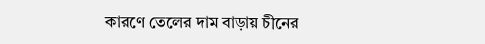কারণে তেলের দাম বাড়ায় চীনের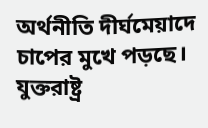অর্থনীতি দীর্ঘমেয়াদে চাপের মুখে পড়ছে। যুক্তরাষ্ট্র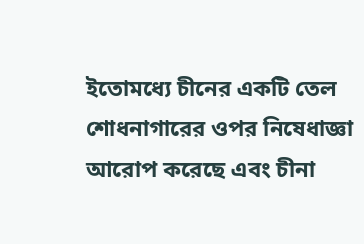ইতোমধ্যে চীনের একটি তেল শোধনাগারের ওপর নিষেধাজ্ঞা আরোপ করেছে এবং চীনা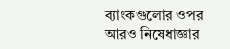ব্যাংকগুলোর ওপর আরও নিষেধাজ্ঞার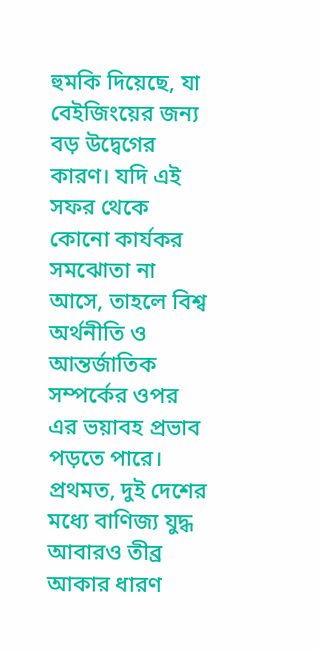হুমকি দিয়েছে, যা বেইজিংয়ের জন্য বড় উদ্বেগের কারণ। যদি এই সফর থেকে কোনো কার্যকর সমঝোতা না আসে, তাহলে বিশ্ব অর্থনীতি ও আন্তর্জাতিক সম্পর্কের ওপর এর ভয়াবহ প্রভাব পড়তে পারে। প্রথমত, দুই দেশের মধ্যে বাণিজ্য যুদ্ধ আবারও তীব্র আকার ধারণ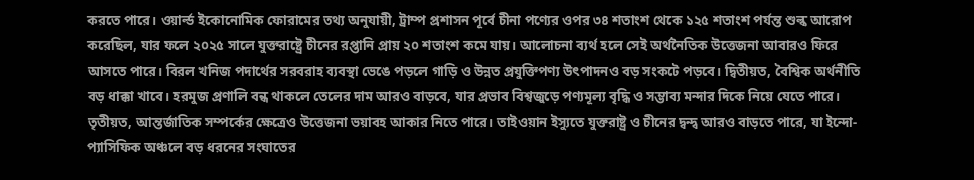করতে পারে। ওয়ার্ল্ড ইকোনোমিক ফোরামের তথ্য অনুযায়ী, ট্রাম্প প্রশাসন পূর্বে চীনা পণ্যের ওপর ৩৪ শতাংশ থেকে ১২৫ শতাংশ পর্যন্ত শুল্ক আরোপ করেছিল, যার ফলে ২০২৫ সালে যুক্তরাষ্ট্রে চীনের রপ্তানি প্রায় ২০ শতাংশ কমে যায়। আলোচনা ব্যর্থ হলে সেই অর্থনৈতিক উত্তেজনা আবারও ফিরে আসতে পারে। বিরল খনিজ পদার্থের সরবরাহ ব্যবস্থা ভেঙে পড়লে গাড়ি ও উন্নত প্রযুক্তিপণ্য উৎপাদনও বড় সংকটে পড়বে। দ্বিতীয়ত, বৈশ্বিক অর্থনীতি বড় ধাক্কা খাবে। হরমুজ প্রণালি বন্ধ থাকলে তেলের দাম আরও বাড়বে, যার প্রভাব বিশ্বজুড়ে পণ্যমূল্য বৃদ্ধি ও সম্ভাব্য মন্দার দিকে নিয়ে যেতে পারে। তৃতীয়ত, আন্তর্জাতিক সম্পর্কের ক্ষেত্রেও উত্তেজনা ভয়াবহ আকার নিতে পারে। তাইওয়ান ইস্যুতে যুক্তরাষ্ট্র ও চীনের দ্বন্দ্ব আরও বাড়তে পারে, যা ইন্দো-প্যাসিফিক অঞ্চলে বড় ধরনের সংঘাতের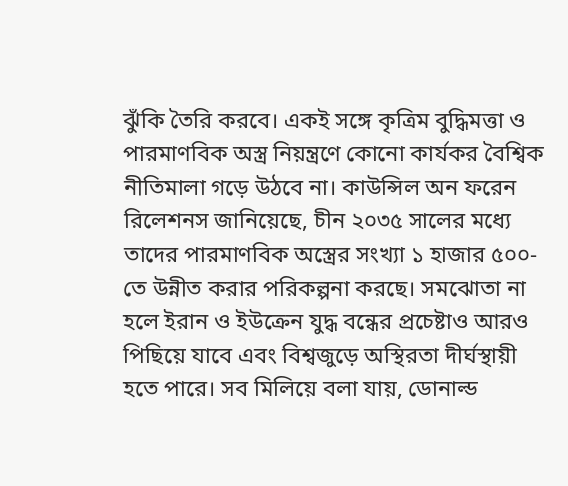ঝুঁকি তৈরি করবে। একই সঙ্গে কৃত্রিম বুদ্ধিমত্তা ও পারমাণবিক অস্ত্র নিয়ন্ত্রণে কোনো কার্যকর বৈশ্বিক নীতিমালা গড়ে উঠবে না। কাউন্সিল অন ফরেন রিলেশনস জানিয়েছে, চীন ২০৩৫ সালের মধ্যে তাদের পারমাণবিক অস্ত্রের সংখ্যা ১ হাজার ৫০০-তে উন্নীত করার পরিকল্পনা করছে। সমঝোতা না হলে ইরান ও ইউক্রেন যুদ্ধ বন্ধের প্রচেষ্টাও আরও পিছিয়ে যাবে এবং বিশ্বজুড়ে অস্থিরতা দীর্ঘস্থায়ী হতে পারে। সব মিলিয়ে বলা যায়, ডোনাল্ড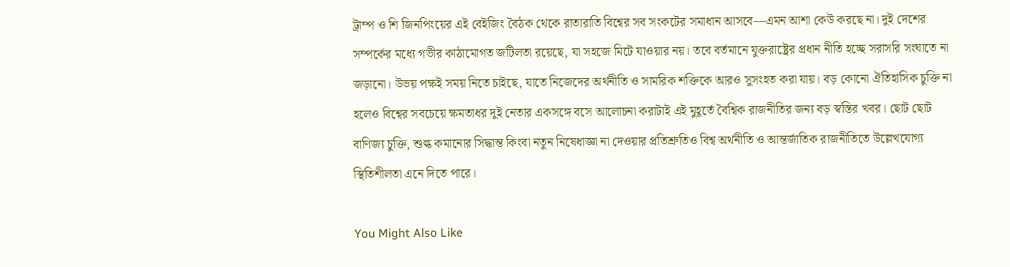ট্রাম্প ও শি জিনপিংয়ের এই বেইজিং বৈঠক থেকে রাতারাতি বিশ্বের সব সংকটের সমাধান আসবে—এমন আশা কেউ করছে না। দুই দেশের সম্পর্কের মধ্যে গভীর কাঠামোগত জটিলতা রয়েছে, যা সহজে মিটে যাওয়ার নয়। তবে বর্তমানে যুক্তরাষ্ট্রের প্রধান নীতি হচ্ছে সরাসরি সংঘাতে না জড়ানো। উভয় পক্ষই সময় নিতে চাইছে, যাতে নিজেদের অর্থনীতি ও সামরিক শক্তিকে আরও সুসংহত করা যায়। বড় কোনো ঐতিহাসিক চুক্তি না হলেও বিশ্বের সবচেয়ে ক্ষমতাধর দুই নেতার একসঙ্গে বসে আলোচনা করাটাই এই মুহূর্তে বৈশ্বিক রাজনীতির জন্য বড় স্বস্তির খবর। ছোট ছোট বাণিজ্য চুক্তি, শুল্ক কমানোর সিদ্ধান্ত কিংবা নতুন নিষেধাজ্ঞা না দেওয়ার প্রতিশ্রুতিও বিশ্ব অর্থনীতি ও আন্তর্জাতিক রাজনীতিতে উল্লেখযোগ্য স্থিতিশীলতা এনে দিতে পারে।

You Might Also Like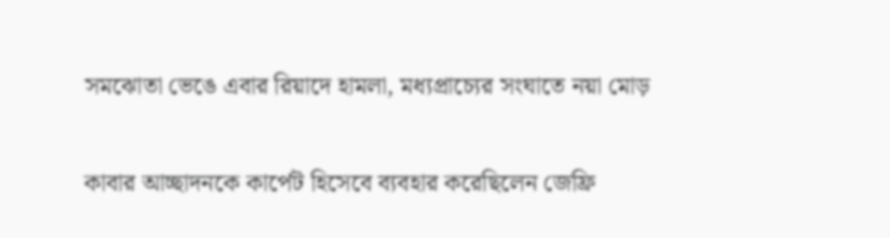সমঝোতা ভেঙে এবার রিয়াদে হামলা, মধ্যপ্রাচ্যের সংঘাতে নয়া মোড়

কাবার আচ্ছাদনকে কার্পেট হিসেবে ব্যবহার করেছিলেন জেফ্রি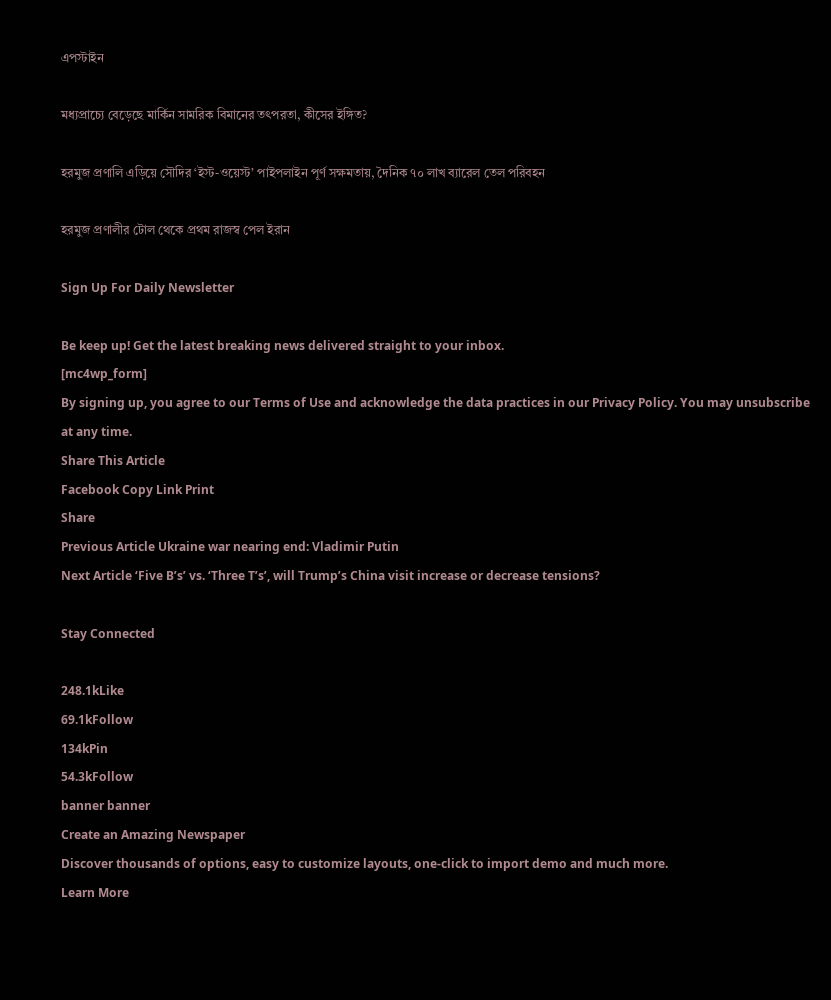এপস্টাইন

মধ্যপ্রাচ্যে বেড়েছে মার্কিন সামরিক বিমানের তৎপরতা, কীসের ইঙ্গিত?

হরমুজ প্রণালি এড়িয়ে সৌদির ‘ইস্ট-ওয়েস্ট’ পাইপলাইন পূর্ণ সক্ষমতায়, দৈনিক ৭০ লাখ ব্যারেল তেল পরিবহন

হরমুজ প্রণালীর টোল থেকে প্রথম রাজস্ব পেল ইরান

Sign Up For Daily Newsletter

Be keep up! Get the latest breaking news delivered straight to your inbox.
[mc4wp_form]
By signing up, you agree to our Terms of Use and acknowledge the data practices in our Privacy Policy. You may unsubscribe at any time.
Share This Article
Facebook Copy Link Print
Share
Previous Article Ukraine war nearing end: Vladimir Putin
Next Article ‘Five B’s’ vs. ‘Three T’s’, will Trump’s China visit increase or decrease tensions?

Stay Connected

248.1kLike
69.1kFollow
134kPin
54.3kFollow
banner banner
Create an Amazing Newspaper
Discover thousands of options, easy to customize layouts, one-click to import demo and much more.
Learn More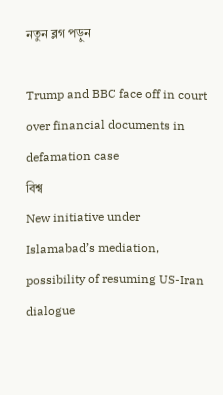নতুন ব্লগ পড়ুন

Trump and BBC face off in court over financial documents in defamation case
বিশ্ব
New initiative under Islamabad’s mediation, possibility of resuming US-Iran dialogue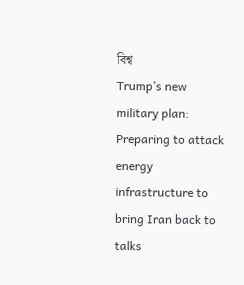বিশ্ব
Trump’s new military plan: Preparing to attack energy infrastructure to bring Iran back to talks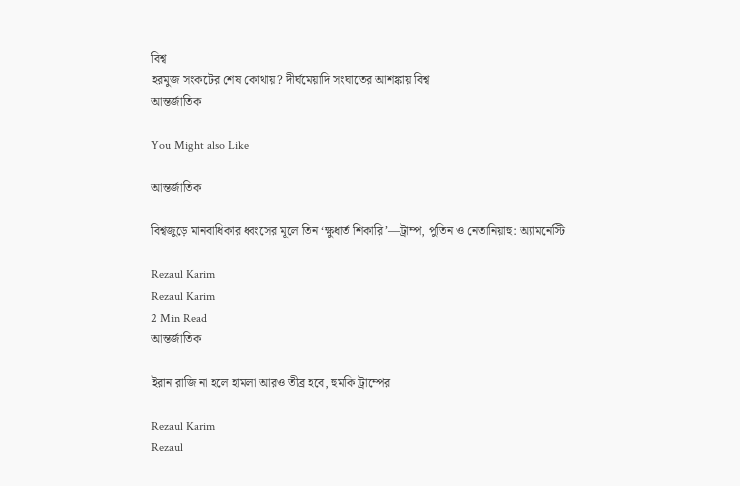বিশ্ব
হরমুজ সংকটের শেষ কোথায়? দীর্ঘমেয়াদি সংঘাতের আশঙ্কায় বিশ্ব
আন্তর্জাতিক

You Might also Like

আন্তর্জাতিক

বিশ্বজুড়ে মানবাধিকার ধ্বংসের মূলে তিন ‘ক্ষুধার্ত শিকারি’—ট্রাম্প, পুতিন ও নেতানিয়াহু: অ্যামনেস্টি

Rezaul Karim
Rezaul Karim
2 Min Read
আন্তর্জাতিক

ইরান রাজি না হলে হামলা আরও তীব্র হবে, হুমকি ট্রাম্পের

Rezaul Karim
Rezaul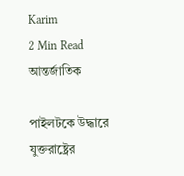Karim
2 Min Read
আন্তর্জাতিক

পাইলটকে উদ্ধারে যুক্তরাষ্ট্রের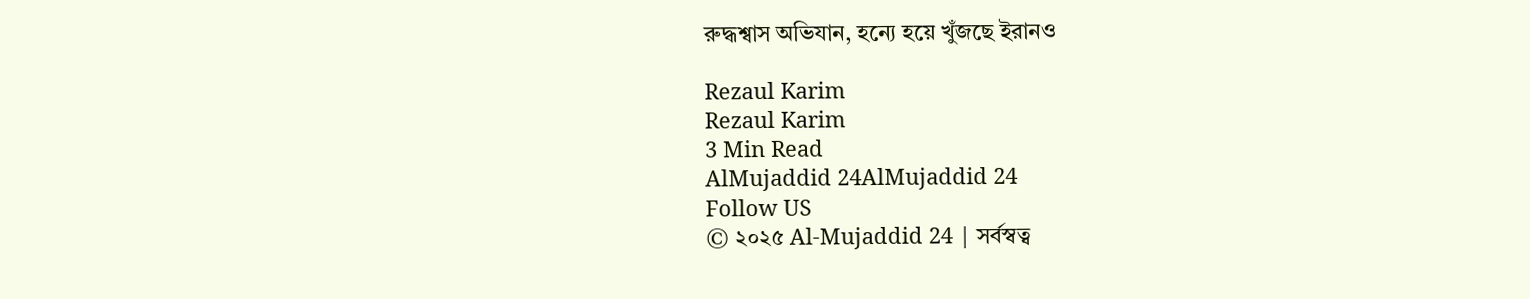রুদ্ধশ্বাস অভিযান, হন্যে হয়ে খুঁজছে ইরানও

Rezaul Karim
Rezaul Karim
3 Min Read
AlMujaddid 24AlMujaddid 24
Follow US
© ২০২৫ Al-Mujaddid 24 | সর্বস্বত্ব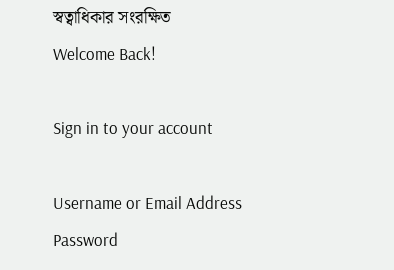স্বত্বাধিকার সংরক্ষিত
Welcome Back!

Sign in to your account

Username or Email Address
Password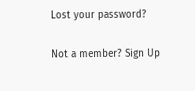Lost your password?

Not a member? Sign Up